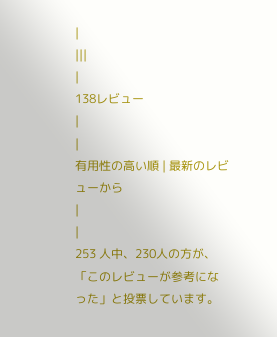|
|||
|
138レビュー
|
|
有用性の高い順 | 最新のレビューから
|
|
253 人中、230人の方が、「このレビューが参考になった」と投票しています。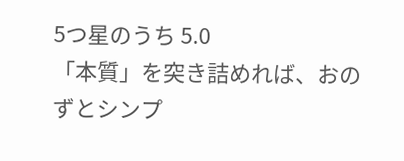5つ星のうち 5.0
「本質」を突き詰めれば、おのずとシンプ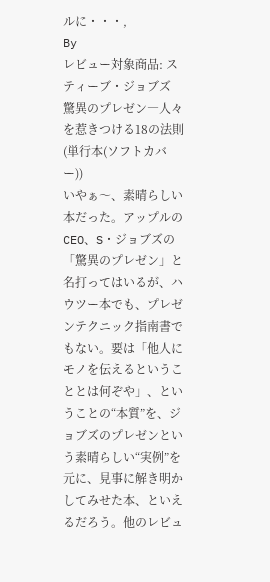ルに・・・,
By
レビュー対象商品: スティーブ・ジョブズ 驚異のプレゼン―人々を惹きつける18の法則 (単行本(ソフトカバー))
いやぁ〜、素晴らしい本だった。アップルのCEO、S・ジョブズの「驚異のプレゼン」と名打ってはいるが、ハウツー本でも、プレゼンテクニック指南書でもない。要は「他人にモノを伝えるということとは何ぞや」、ということの“本質”を、ジョブズのプレゼンという素晴らしい“実例”を元に、見事に解き明かしてみせた本、といえるだろう。他のレビュ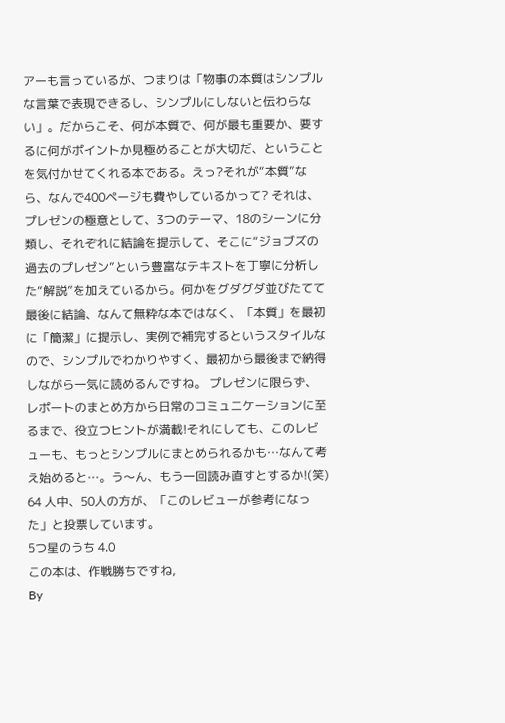アーも言っているが、つまりは「物事の本質はシンプルな言葉で表現できるし、シンプルにしないと伝わらない」。だからこそ、何が本質で、何が最も重要か、要するに何がポイントか見極めることが大切だ、ということを気付かせてくれる本である。えっ?それが“本質”なら、なんで400ページも費やしているかって? それは、プレゼンの極意として、3つのテーマ、18のシーンに分類し、それぞれに結論を提示して、そこに“ジョブズの過去のプレゼン”という豊富なテキストを丁寧に分析した“解説”を加えているから。何かをグダグダ並びたてて最後に結論、なんて無粋な本ではなく、「本質」を最初に「簡潔」に提示し、実例で補完するというスタイルなので、シンプルでわかりやすく、最初から最後まで納得しながら一気に読めるんですね。 プレゼンに限らず、レポートのまとめ方から日常のコミュニケーションに至るまで、役立つヒントが満載!それにしても、このレビューも、もっとシンプルにまとめられるかも…なんて考え始めると…。う〜ん、もう一回読み直すとするか!(笑)
64 人中、50人の方が、「このレビューが参考になった」と投票しています。
5つ星のうち 4.0
この本は、作戦勝ちですね,
By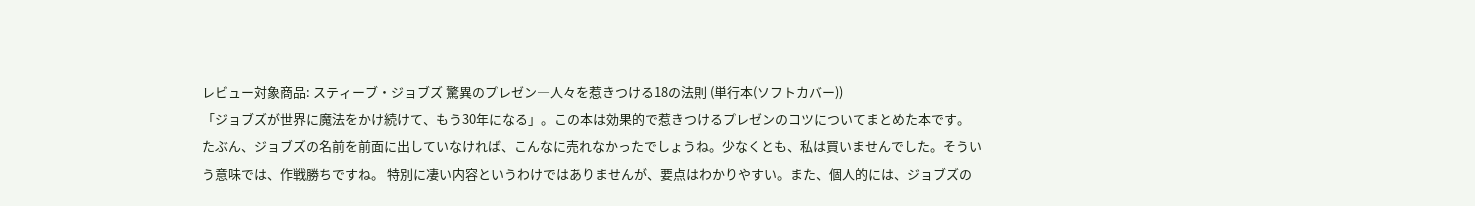レビュー対象商品: スティーブ・ジョブズ 驚異のプレゼン―人々を惹きつける18の法則 (単行本(ソフトカバー))
「ジョブズが世界に魔法をかけ続けて、もう30年になる」。この本は効果的で惹きつけるプレゼンのコツについてまとめた本です。たぶん、ジョブズの名前を前面に出していなければ、こんなに売れなかったでしょうね。少なくとも、私は買いませんでした。そういう意味では、作戦勝ちですね。 特別に凄い内容というわけではありませんが、要点はわかりやすい。また、個人的には、ジョブズの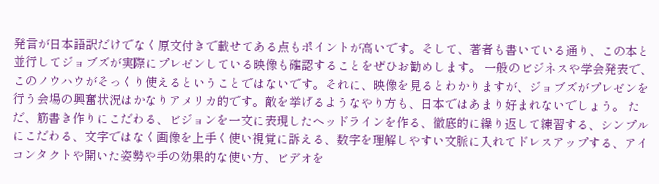発言が日本語訳だけでなく原文付きで載せてある点もポイントが高いです。そして、著者も書いている通り、この本と並行してジョブズが実際にプレゼンしている映像も確認することをぜひお勧めします。 一般のビジネスや学会発表で、このノウハウがそっくり使えるということではないです。それに、映像を見るとわかりますが、ジョブズがプレゼンを行う会場の興奮状況はかなりアメリカ的です。敵を挙げるようなやり方も、日本ではあまり好まれないでしょう。 ただ、筋書き作りにこだわる、ビジョンを一文に表現したヘッドラインを作る、徹底的に繰り返して練習する、シンプルにこだわる、文字ではなく画像を上手く使い視覚に訴える、数字を理解しやすい文脈に入れてドレスアップする、アイコンタクトや開いた姿勢や手の効果的な使い方、ビデオを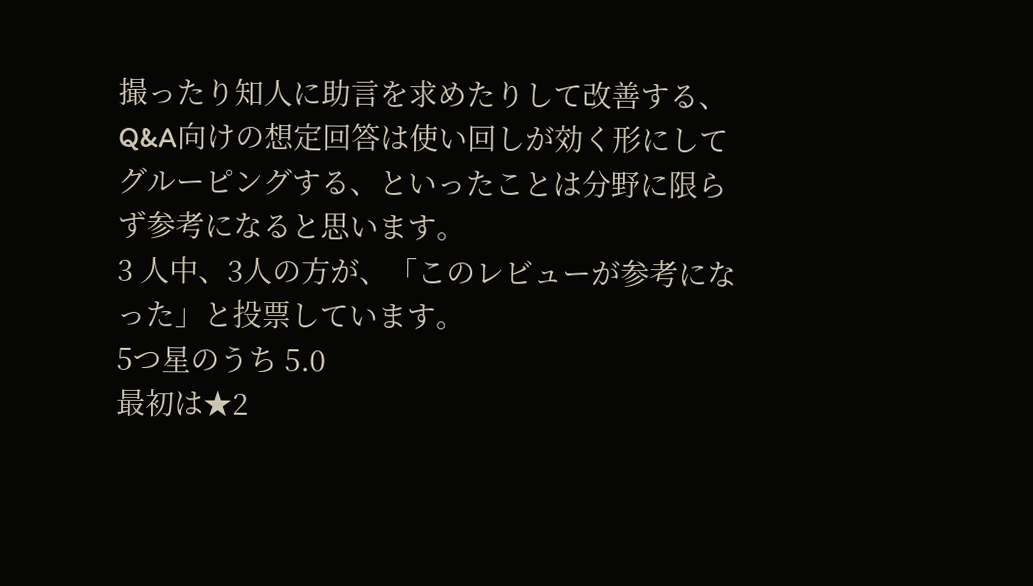撮ったり知人に助言を求めたりして改善する、Q&A向けの想定回答は使い回しが効く形にしてグルーピングする、といったことは分野に限らず参考になると思います。
3 人中、3人の方が、「このレビューが参考になった」と投票しています。
5つ星のうち 5.0
最初は★2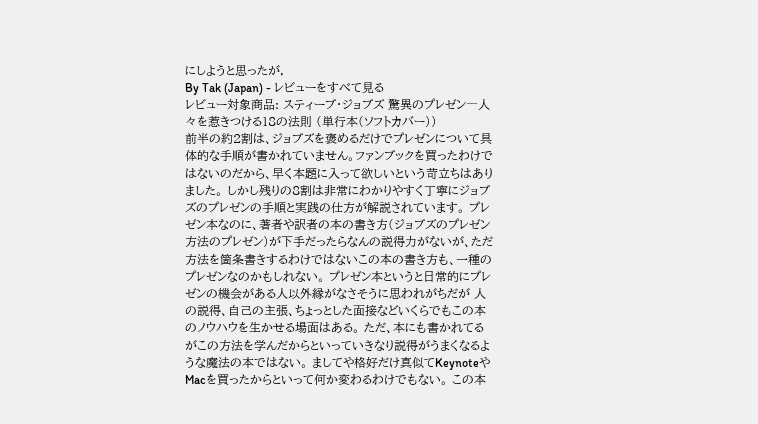にしようと思ったが,
By Tak (Japan) - レビューをすべて見る
レビュー対象商品: スティーブ・ジョブズ 驚異のプレゼン―人々を惹きつける18の法則 (単行本(ソフトカバー))
前半の約2割は、ジョブズを褒めるだけでプレゼンについて具体的な手順が書かれていません。ファンブックを買ったわけではないのだから、早く本題に入って欲しいという苛立ちはありました。 しかし残りの8割は非常にわかりやすく丁寧にジョブズのプレゼンの手順と実践の仕方が解説されています。 プレゼン本なのに、著者や訳者の本の書き方(ジョブズのプレゼン方法のプレゼン)が下手だったらなんの説得力がないが、ただ方法を箇条書きするわけではないこの本の書き方も、一種のプレゼンなのかもしれない。 プレゼン本というと日常的にプレゼンの機会がある人以外縁がなさそうに思われがちだが 人の説得、自己の主張、ちょっとした面接などいくらでもこの本のノウハウを生かせる場面はある。 ただ、本にも書かれてるがこの方法を学んだからといっていきなり説得がうまくなるような魔法の本ではない。 ましてや格好だけ真似てKeynoteやMacを買ったからといって何か変わるわけでもない。 この本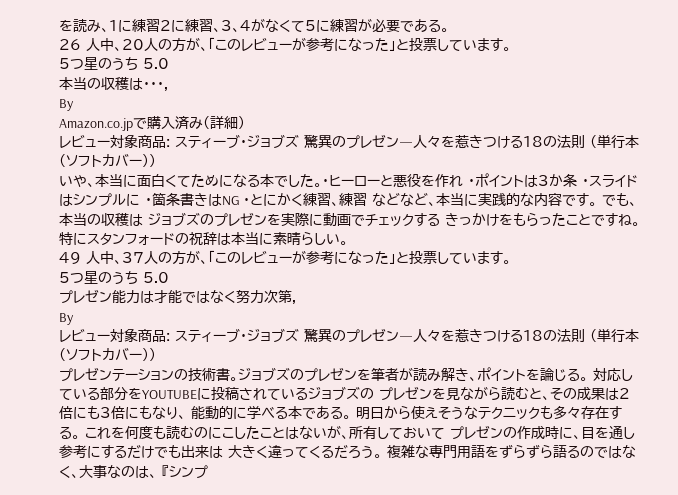を読み、1に練習2に練習、3、4がなくて5に練習が必要である。
26 人中、20人の方が、「このレビューが参考になった」と投票しています。
5つ星のうち 5.0
本当の収穫は・・・,
By
Amazon.co.jpで購入済み(詳細)
レビュー対象商品: スティーブ・ジョブズ 驚異のプレゼン―人々を惹きつける18の法則 (単行本(ソフトカバー))
いや、本当に面白くてためになる本でした。・ヒーローと悪役を作れ ・ポイントは3か条 ・スライドはシンプルに ・箇条書きはNG ・とにかく練習、練習 などなど、本当に実践的な内容です。 でも、本当の収穫は ジョブズのプレゼンを実際に動画でチェックする きっかけをもらったことですね。 特にスタンフォードの祝辞は本当に素晴らしい。
49 人中、37人の方が、「このレビューが参考になった」と投票しています。
5つ星のうち 5.0
プレゼン能力は才能ではなく努力次第,
By
レビュー対象商品: スティーブ・ジョブズ 驚異のプレゼン―人々を惹きつける18の法則 (単行本(ソフトカバー))
プレゼンテーションの技術書。ジョブズのプレゼンを筆者が読み解き、ポイントを論じる。 対応している部分をYOUTUBEに投稿されているジョブズの プレゼンを見ながら読むと、その成果は2倍にも3倍にもなり、 能動的に学べる本である。 明日から使えそうなテクニックも多々存在する。 これを何度も読むのにこしたことはないが、所有しておいて プレゼンの作成時に、目を通し参考にするだけでも出来は 大きく違ってくるだろう。 複雑な専門用語をずらずら語るのではなく、大事なのは、 『シンプ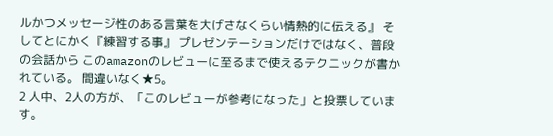ルかつメッセージ性のある言葉を大げさなくらい情熱的に伝える』 そしてとにかく『練習する事』 プレゼンテーションだけではなく、普段の会話から このamazonのレビューに至るまで使えるテクニックが書かれている。 間違いなく★5。
2 人中、2人の方が、「このレビューが参考になった」と投票しています。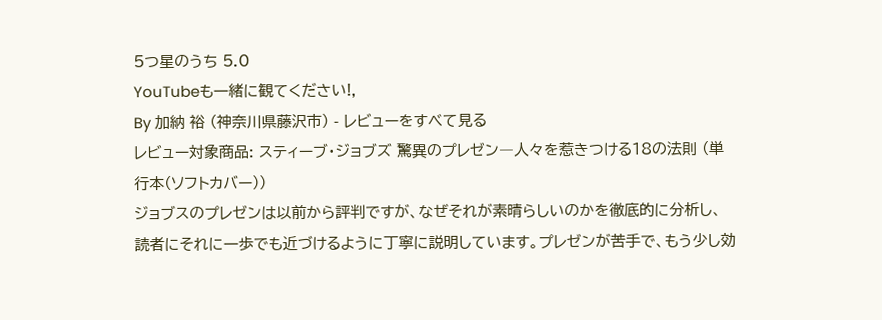5つ星のうち 5.0
YouTubeも一緒に観てください!,
By 加納 裕 (神奈川県藤沢市) - レビューをすべて見る
レビュー対象商品: スティーブ・ジョブズ 驚異のプレゼン―人々を惹きつける18の法則 (単行本(ソフトカバー))
ジョブスのプレゼンは以前から評判ですが、なぜそれが素晴らしいのかを徹底的に分析し、読者にそれに一歩でも近づけるように丁寧に説明しています。プレゼンが苦手で、もう少し効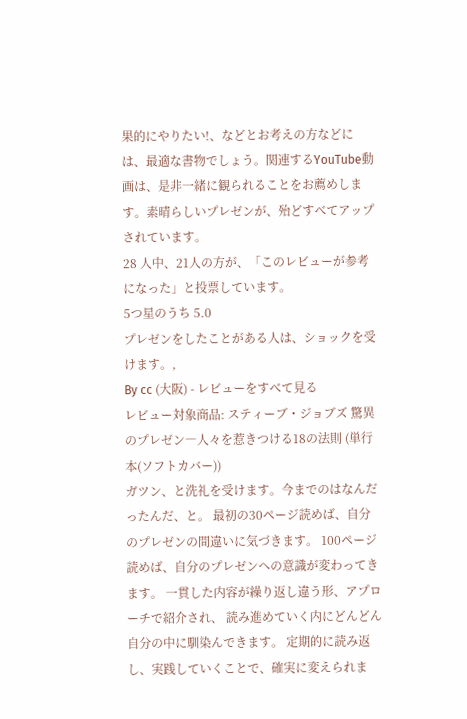果的にやりたい!、などとお考えの方などには、最適な書物でしょう。関連するYouTube動画は、是非一緒に観られることをお薦めします。素晴らしいプレゼンが、殆どすべてアップされています。
28 人中、21人の方が、「このレビューが参考になった」と投票しています。
5つ星のうち 5.0
プレゼンをしたことがある人は、ショックを受けます。,
By cc (大阪) - レビューをすべて見る
レビュー対象商品: スティーブ・ジョブズ 驚異のプレゼン―人々を惹きつける18の法則 (単行本(ソフトカバー))
ガツン、と洗礼を受けます。今までのはなんだったんだ、と。 最初の30ページ読めば、自分のプレゼンの間違いに気づきます。 100ページ読めば、自分のプレゼンへの意識が変わってきます。 一貫した内容が繰り返し違う形、アプローチで紹介され、 読み進めていく内にどんどん自分の中に馴染んできます。 定期的に読み返し、実践していくことで、確実に変えられま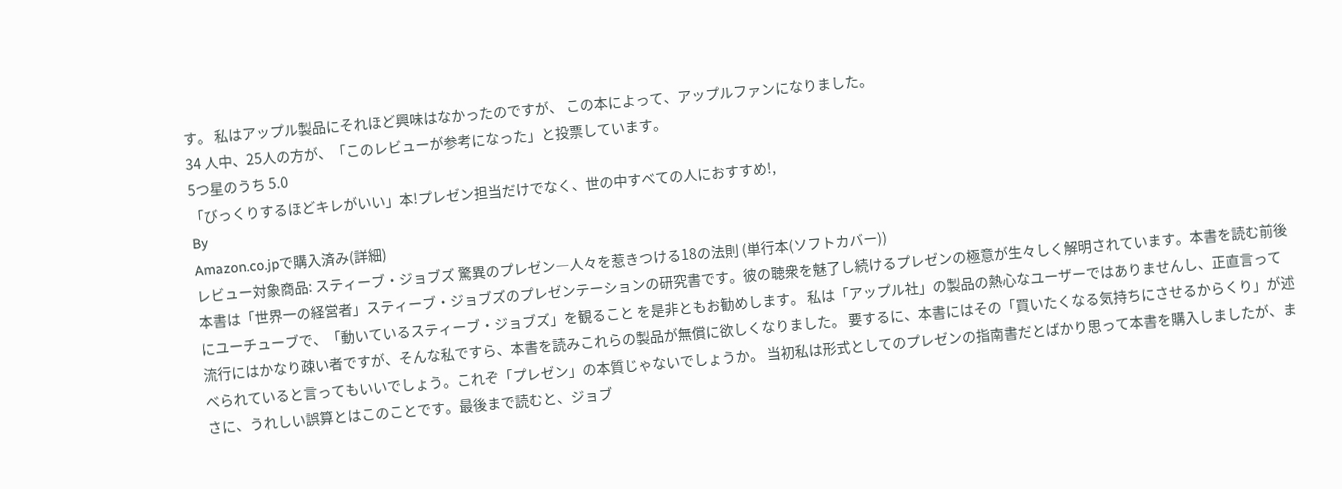す。 私はアップル製品にそれほど興味はなかったのですが、 この本によって、アップルファンになりました。
34 人中、25人の方が、「このレビューが参考になった」と投票しています。
5つ星のうち 5.0
「びっくりするほどキレがいい」本!プレゼン担当だけでなく、世の中すべての人におすすめ!,
By
Amazon.co.jpで購入済み(詳細)
レビュー対象商品: スティーブ・ジョブズ 驚異のプレゼン―人々を惹きつける18の法則 (単行本(ソフトカバー))
本書は「世界一の経営者」スティーブ・ジョブズのプレゼンテーションの研究書です。彼の聴衆を魅了し続けるプレゼンの極意が生々しく解明されています。本書を読む前後にユーチューブで、「動いているスティーブ・ジョブズ」を観ること を是非ともお勧めします。 私は「アップル社」の製品の熱心なユーザーではありませんし、正直言って流行にはかなり疎い者ですが、そんな私ですら、本書を読みこれらの製品が無償に欲しくなりました。 要するに、本書にはその「買いたくなる気持ちにさせるからくり」が述べられていると言ってもいいでしょう。これぞ「プレゼン」の本質じゃないでしょうか。 当初私は形式としてのプレゼンの指南書だとばかり思って本書を購入しましたが、まさに、うれしい誤算とはこのことです。最後まで読むと、ジョブ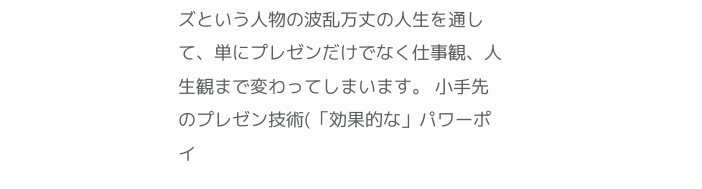ズという人物の波乱万丈の人生を通して、単にプレゼンだけでなく仕事観、人生観まで変わってしまいます。 小手先のプレゼン技術(「効果的な」パワーポイ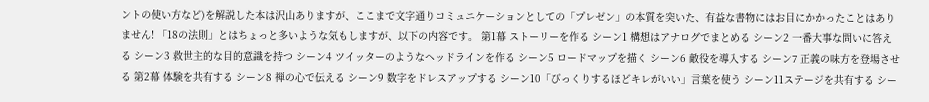ントの使い方など)を解説した本は沢山ありますが、ここまで文字通りコミュニケーションとしての「プレゼン」の本質を突いた、有益な書物にはお目にかかったことはありません! 「18の法則」とはちょっと多いような気もしますが、以下の内容です。 第1幕 ストーリーを作る シーン1 構想はアナログでまとめる シーン2 一番大事な問いに答える シーン3 救世主的な目的意識を持つ シーン4 ツイッターのようなヘッドラインを作る シーン5 ロードマップを描く シーン6 敵役を導入する シーン7 正義の味方を登場させる 第2幕 体験を共有する シーン8 禅の心で伝える シーン9 数字をドレスアップする シーン10「びっくりするほどキレがいい」言葉を使う シーン11ステージを共有する シー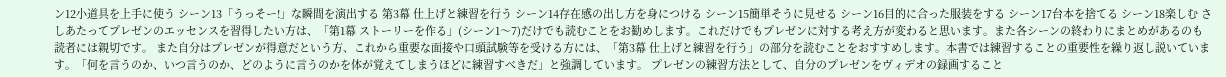ン12小道具を上手に使う シーン13「うっそー!」な瞬間を演出する 第3幕 仕上げと練習を行う シーン14存在感の出し方を身につける シーン15簡単そうに見せる シーン16目的に合った服装をする シーン17台本を捨てる シーン18楽しむ さしあたってプレゼンのエッセンスを習得したい方は、「第1幕 ストーリーを作る」(シーン1〜7)だけでも読むことをお勧めします。これだけでもプレゼンに対する考え方が変わると思います。また各シーンの終わりにまとめがあるのも読者には親切です。 また自分はプレゼンが得意だという方、これから重要な面接や口頭試験等を受ける方には、「第3幕 仕上げと練習を行う」の部分を読むことをおすすめします。本書では練習することの重要性を繰り返し説いています。「何を言うのか、いつ言うのか、どのように言うのかを体が覚えてしまうほどに練習すべきだ」と強調しています。 プレゼンの練習方法として、自分のプレゼンをヴィデオの録画すること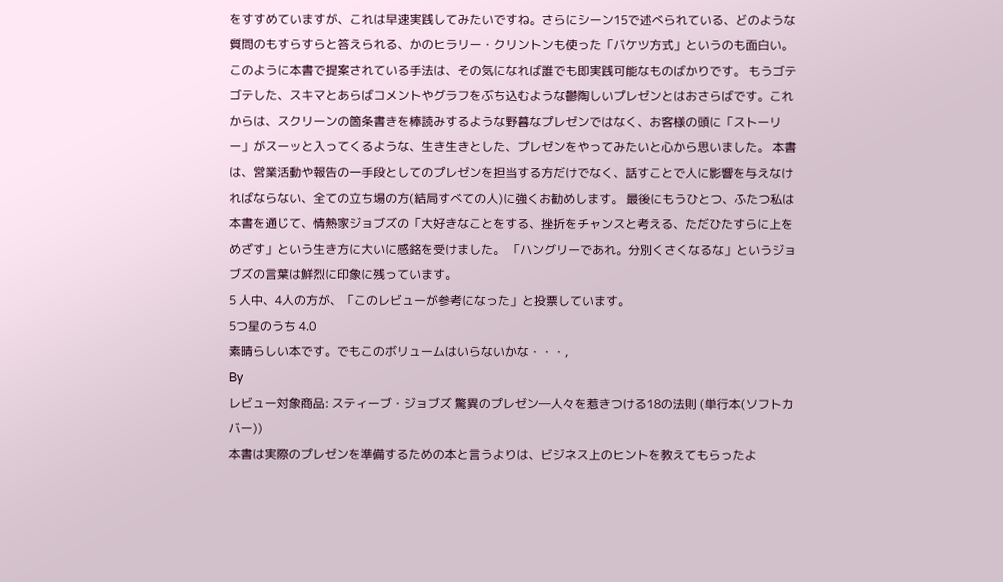をすすめていますが、これは早速実践してみたいですね。さらにシーン15で述べられている、どのような質問のもすらすらと答えられる、かのヒラリー・クリントンも使った「バケツ方式」というのも面白い。このように本書で提案されている手法は、その気になれば誰でも即実践可能なものばかりです。 もうゴテゴテした、スキマとあらばコメントやグラフをぶち込むような鬱陶しいプレゼンとはおさらばです。これからは、スクリーンの箇条書きを棒読みするような野暮なプレゼンではなく、お客様の頭に「ストーリー」がスーッと入ってくるような、生き生きとした、プレゼンをやってみたいと心から思いました。 本書は、営業活動や報告の一手段としてのプレゼンを担当する方だけでなく、話すことで人に影響を与えなければならない、全ての立ち場の方(結局すべての人)に強くお勧めします。 最後にもうひとつ、ふたつ私は本書を通じて、情熱家ジョブズの「大好きなことをする、挫折をチャンスと考える、ただひたすらに上をめざす」という生き方に大いに感銘を受けました。 「ハングリーであれ。分別くさくなるな」というジョブズの言葉は鮮烈に印象に残っています。
5 人中、4人の方が、「このレビューが参考になった」と投票しています。
5つ星のうち 4.0
素晴らしい本です。でもこのボリュームはいらないかな・・・,
By
レビュー対象商品: スティーブ・ジョブズ 驚異のプレゼン―人々を惹きつける18の法則 (単行本(ソフトカバー))
本書は実際のプレゼンを準備するための本と言うよりは、ビジネス上のヒントを教えてもらったよ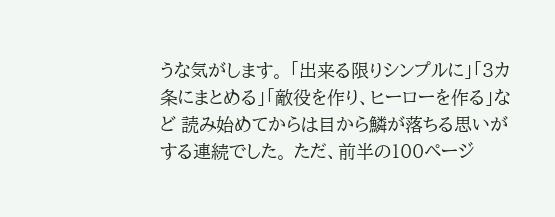うな気がします。 「出来る限りシンプルに」「3カ条にまとめる」「敵役を作り、ヒーローを作る」など 読み始めてからは目から鱗が落ちる思いがする連続でした。 ただ、前半の100ページ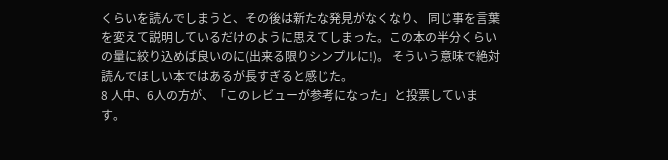くらいを読んでしまうと、その後は新たな発見がなくなり、 同じ事を言葉を変えて説明しているだけのように思えてしまった。この本の半分くらい の量に絞り込めば良いのに(出来る限りシンプルに!)。 そういう意味で絶対読んでほしい本ではあるが長すぎると感じた。
8 人中、6人の方が、「このレビューが参考になった」と投票しています。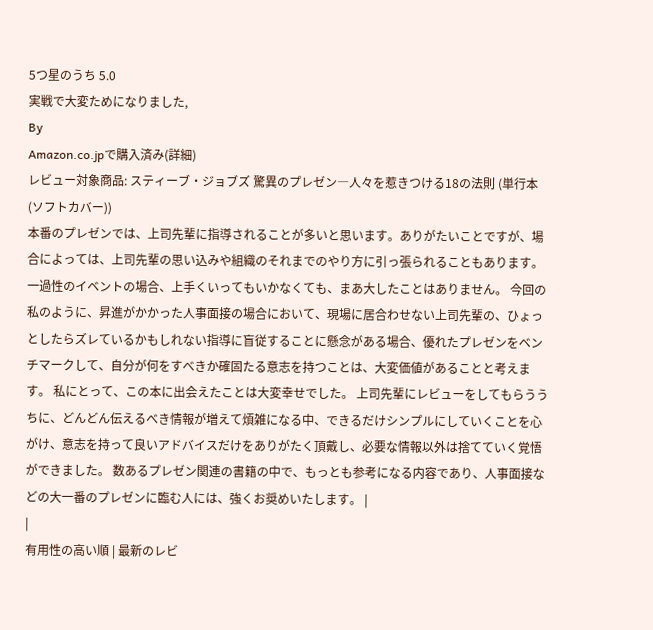5つ星のうち 5.0
実戦で大変ためになりました,
By
Amazon.co.jpで購入済み(詳細)
レビュー対象商品: スティーブ・ジョブズ 驚異のプレゼン―人々を惹きつける18の法則 (単行本(ソフトカバー))
本番のプレゼンでは、上司先輩に指導されることが多いと思います。ありがたいことですが、場合によっては、上司先輩の思い込みや組織のそれまでのやり方に引っ張られることもあります。 一過性のイベントの場合、上手くいってもいかなくても、まあ大したことはありません。 今回の私のように、昇進がかかった人事面接の場合において、現場に居合わせない上司先輩の、ひょっとしたらズレているかもしれない指導に盲従することに懸念がある場合、優れたプレゼンをベンチマークして、自分が何をすべきか確固たる意志を持つことは、大変価値があることと考えます。 私にとって、この本に出会えたことは大変幸せでした。 上司先輩にレビューをしてもらううちに、どんどん伝えるべき情報が増えて煩雑になる中、できるだけシンプルにしていくことを心がけ、意志を持って良いアドバイスだけをありがたく頂戴し、必要な情報以外は捨てていく覚悟ができました。 数あるプレゼン関連の書籍の中で、もっとも参考になる内容であり、人事面接などの大一番のプレゼンに臨む人には、強くお奨めいたします。 |
|
有用性の高い順 | 最新のレビ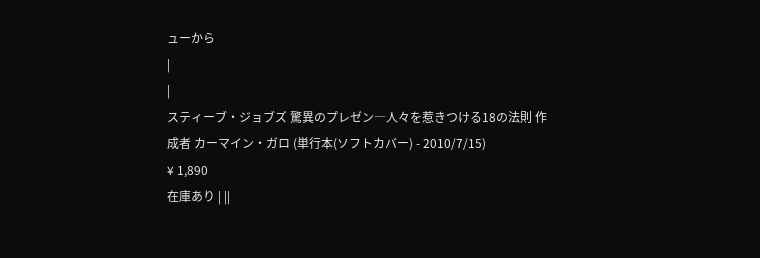ューから
|
|
スティーブ・ジョブズ 驚異のプレゼン―人々を惹きつける18の法則 作成者 カーマイン・ガロ (単行本(ソフトカバー) - 2010/7/15)
¥ 1,890
在庫あり | ||